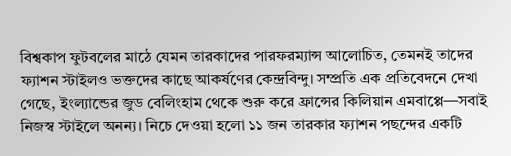বিশ্বকাপ ফুটবলের মাঠে যেমন তারকাদের পারফরম্যান্স আলোচিত, তেমনই তাদের ফ্যাশন স্টাইলও ভক্তদের কাছে আকর্ষণের কেন্দ্রবিন্দু। সম্প্রতি এক প্রতিবেদনে দেখা গেছে, ইংল্যান্ডের জুড বেলিংহাম থেকে শুরু করে ফ্রান্সের কিলিয়ান এমবাপ্পে—সবাই নিজস্ব স্টাইলে অনন্য। নিচে দেওয়া হলো ১১ জন তারকার ফ্যাশন পছন্দের একটি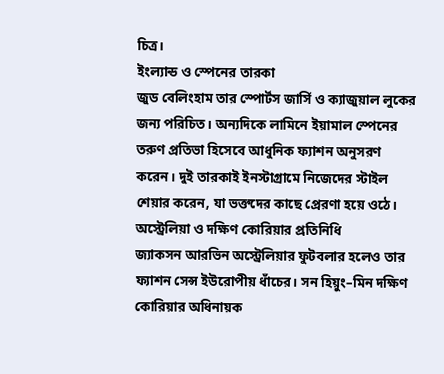চিত্র।
ইংল্যান্ড ও স্পেনের তারকা
জুড বেলিংহাম তার স্পোর্টস জার্সি ও ক্যাজুয়াল লুকের জন্য পরিচিত। অন্যদিকে লামিনে ইয়ামাল স্পেনের তরুণ প্রতিভা হিসেবে আধুনিক ফ্যাশন অনুসরণ করেন। দুই তারকাই ইনস্টাগ্রামে নিজেদের স্টাইল শেয়ার করেন, যা ভক্তদের কাছে প্রেরণা হয়ে ওঠে।
অস্ট্রেলিয়া ও দক্ষিণ কোরিয়ার প্রতিনিধি
জ্যাকসন আরভিন অস্ট্রেলিয়ার ফুটবলার হলেও তার ফ্যাশন সেন্স ইউরোপীয় ধাঁচের। সন হিয়ুং–মিন দক্ষিণ কোরিয়ার অধিনায়ক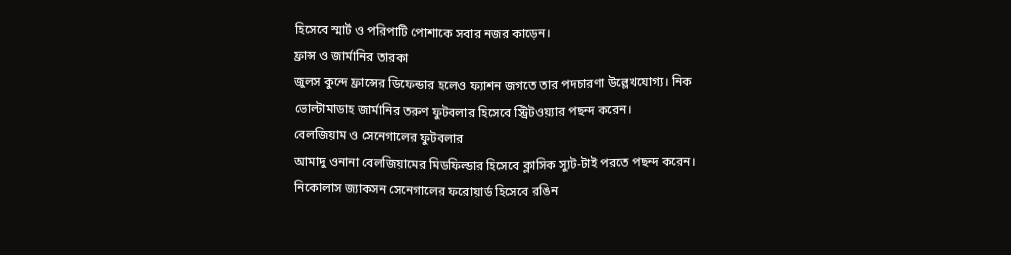হিসেবে স্মার্ট ও পরিপাটি পোশাকে সবার নজর কাড়েন।
ফ্রান্স ও জার্মানির তারকা
জুলস কুন্দে ফ্রান্সের ডিফেন্ডার হলেও ফ্যাশন জগতে তার পদচারণা উল্লেখযোগ্য। নিক ভোল্টামাডাহ জার্মানির তরুণ ফুটবলার হিসেবে স্ট্রিটওয়্যার পছন্দ করেন।
বেলজিয়াম ও সেনেগালের ফুটবলার
আমাদু ওনানা বেলজিয়ামের মিডফিল্ডার হিসেবে ক্লাসিক স্যুট-টাই পরতে পছন্দ করেন। নিকোলাস জ্যাকসন সেনেগালের ফরোয়ার্ড হিসেবে রঙিন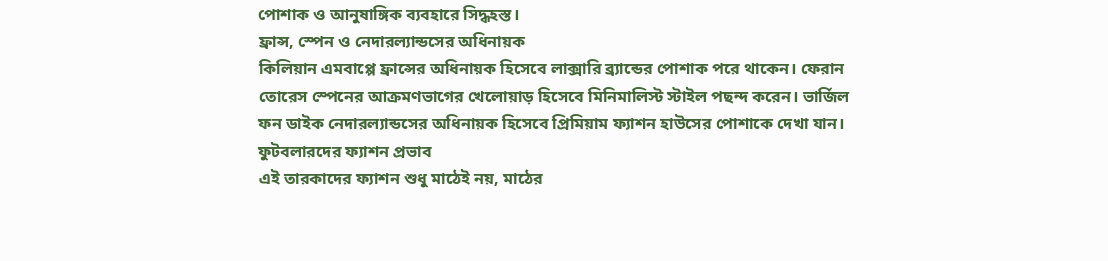পোশাক ও আনুষাঙ্গিক ব্যবহারে সিদ্ধহস্ত।
ফ্রান্স, স্পেন ও নেদারল্যান্ডসের অধিনায়ক
কিলিয়ান এমবাপ্পে ফ্রান্সের অধিনায়ক হিসেবে লাক্সারি ব্র্যান্ডের পোশাক পরে থাকেন। ফেরান তোরেস স্পেনের আক্রমণভাগের খেলোয়াড় হিসেবে মিনিমালিস্ট স্টাইল পছন্দ করেন। ভার্জিল ফন ডাইক নেদারল্যান্ডসের অধিনায়ক হিসেবে প্রিমিয়াম ফ্যাশন হাউসের পোশাকে দেখা যান।
ফুটবলারদের ফ্যাশন প্রভাব
এই তারকাদের ফ্যাশন শুধু মাঠেই নয়, মাঠের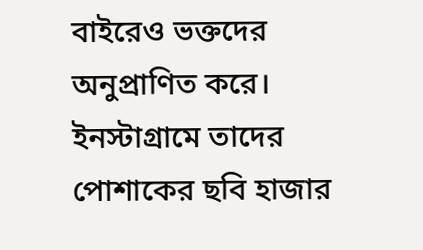বাইরেও ভক্তদের অনুপ্রাণিত করে। ইনস্টাগ্রামে তাদের পোশাকের ছবি হাজার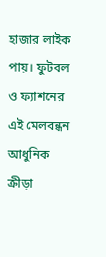হাজার লাইক পায়। ফুটবল ও ফ্যাশনের এই মেলবন্ধন আধুনিক ক্রীড়া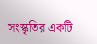সংস্কৃতির একটি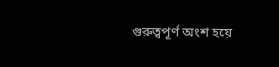গুরুত্বপূর্ণ অংশ হয়ে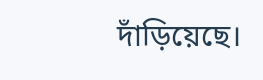দাঁড়িয়েছে।